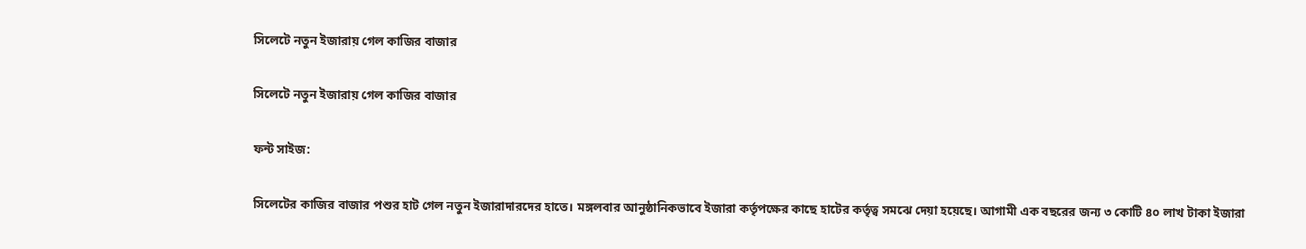সিলেটে নতুন ইজারায় গেল কাজির বাজার

সিলেটে নতুন ইজারায় গেল কাজির বাজার

ফন্ট সাইজ:

সিলেটের কাজির বাজার পশুর হাট গেল নতুন ইজারাদারদের হাতে। মঙ্গলবার আনুষ্ঠানিকভাবে ইজারা কর্তৃপক্ষের কাছে হাটের কর্তৃত্ব সমঝে দেয়া হয়েছে। আগামী এক বছরের জন্য ৩ কোটি ৪০ লাখ টাকা ইজারা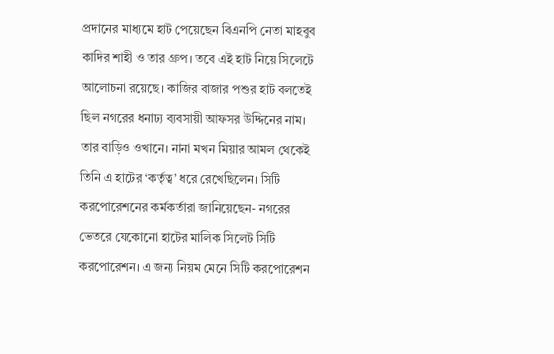প্রদানের মাধ্যমে হাট পেয়েছেন বিএনপি নেতা মাহবুব কাদির শাহী ও তার গ্রুপ। তবে এই হাট নিয়ে সিলেটে আলোচনা রয়েছে। কাজির বাজার পশুর হাট বলতেই ছিল নগরের ধনাঢ্য ব্যবসায়ী আফসর উদ্দিনের নাম। তার বাড়িও ওখানে। নানা মখন মিয়ার আমল থেকেই তিনি এ হাটের ‘কর্তৃত্ব’ ধরে রেখেছিলেন। সিটি করপোরেশনের কর্মকর্তারা জানিয়েছেন- নগরের ভেতরে যেকোনো হাটের মালিক সিলেট সিটি করপোরেশন। এ জন্য নিয়ম মেনে সিটি করপোরেশন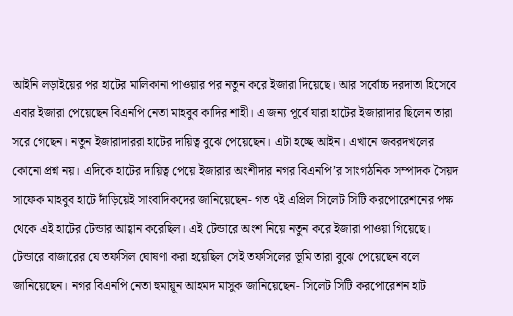আইনি লড়াইয়ের পর হাটের মালিকানা পাওয়ার পর নতুন করে ইজারা দিয়েছে। আর সর্বোচ্চ দরদাতা হিসেবে এবার ইজারা পেয়েছেন বিএনপি নেতা মাহবুব কাদির শাহী। এ জন্য পূর্বে যারা হাটের ইজারাদার ছিলেন তারা সরে গেছেন। নতুন ইজারাদাররা হাটের দায়িত্ব বুঝে পেয়েছেন। এটা হচ্ছে আইন। এখানে জবরদখলের কোনো প্রশ্ন নয়। এদিকে হাটের দায়িত্ব পেয়ে ইজারার অংশীদার নগর বিএনপি’র সাংগঠনিক সম্পাদক সৈয়দ সাফেক মাহবুব হাটে দাঁড়িয়েই সাংবাদিকদের জানিয়েছেন- গত ৭ই এপ্রিল সিলেট সিটি করপোরেশনের পক্ষ থেকে এই হাটের টেন্ডার আহ্বান করেছিল। এই টেন্ডারে অংশ নিয়ে নতুন করে ইজারা পাওয়া গিয়েছে। টেন্ডারে বাজারের যে তফসিল ঘোষণা করা হয়েছিল সেই তফসিলের ভূমি তারা বুঝে পেয়েছেন বলে জানিয়েছেন। নগর বিএনপি নেতা হুমায়ূন আহমদ মাসুক জানিয়েছেন- সিলেট সিটি করপোরেশন হাট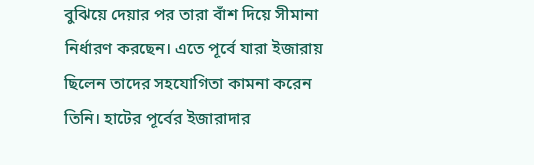বুঝিয়ে দেয়ার পর তারা বাঁশ দিয়ে সীমানা নির্ধারণ করছেন। এতে পূর্বে যারা ইজারায় ছিলেন তাদের সহযোগিতা কামনা করেন তিনি। হাটের পূর্বের ইজারাদার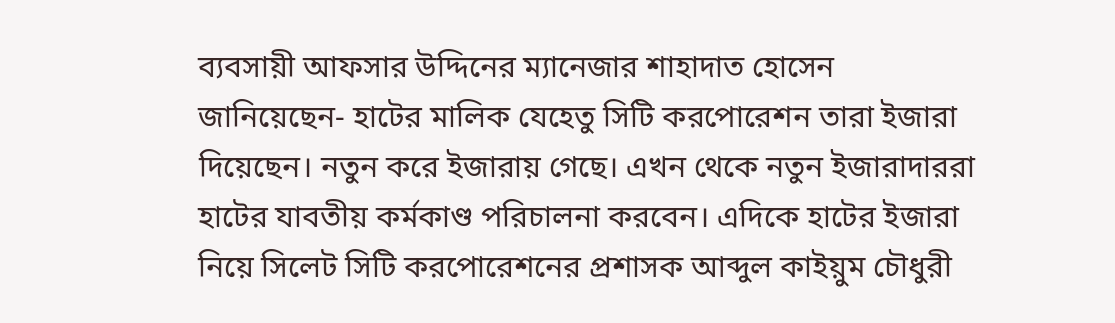ব্যবসায়ী আফসার উদ্দিনের ম্যানেজার শাহাদাত হোসেন জানিয়েছেন- হাটের মালিক যেহেতু সিটি করপোরেশন তারা ইজারা দিয়েছেন। নতুন করে ইজারায় গেছে। এখন থেকে নতুন ইজারাদাররা হাটের যাবতীয় কর্মকাণ্ড পরিচালনা করবেন। এদিকে হাটের ইজারা নিয়ে সিলেট সিটি করপোরেশনের প্রশাসক আব্দুল কাইয়ুম চৌধুরী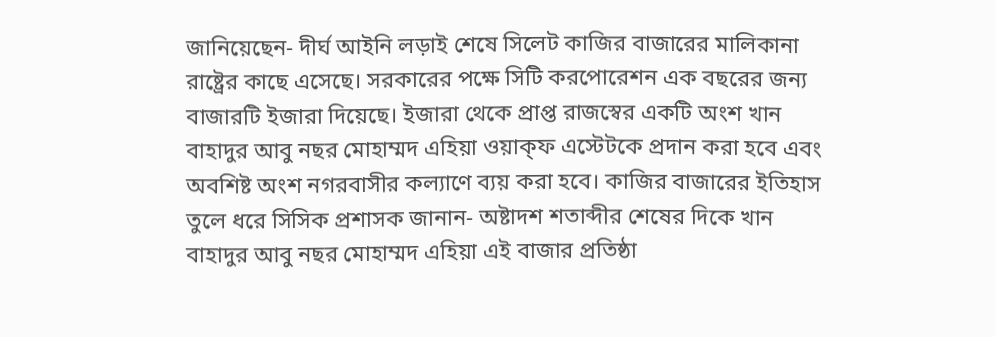জানিয়েছেন- দীর্ঘ আইনি লড়াই শেষে সিলেট কাজির বাজারের মালিকানা রাষ্ট্রের কাছে এসেছে। সরকারের পক্ষে সিটি করপোরেশন এক বছরের জন্য বাজারটি ইজারা দিয়েছে। ইজারা থেকে প্রাপ্ত রাজস্বের একটি অংশ খান বাহাদুর আবু নছর মোহাম্মদ এহিয়া ওয়াক্‌ফ এস্টেটকে প্রদান করা হবে এবং অবশিষ্ট অংশ নগরবাসীর কল্যাণে ব্যয় করা হবে। কাজির বাজারের ইতিহাস তুলে ধরে সিসিক প্রশাসক জানান- অষ্টাদশ শতাব্দীর শেষের দিকে খান বাহাদুর আবু নছর মোহাম্মদ এহিয়া এই বাজার প্রতিষ্ঠা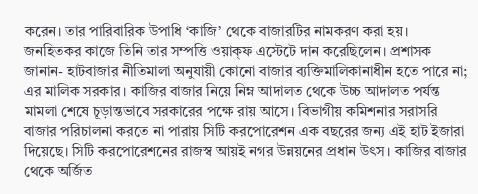করেন। তার পারিবারিক উপাধি ‘কাজি’ থেকে বাজারটির নামকরণ করা হয়। জনহিতকর কাজে তিনি তার সম্পত্তি ওয়াক্‌ফ এস্টেটে দান করেছিলেন। প্রশাসক জানান- হাটবাজার নীতিমালা অনুযায়ী কোনো বাজার ব্যক্তিমালিকানাধীন হতে পারে না; এর মালিক সরকার। কাজির বাজার নিয়ে নিম্ন আদালত থেকে উচ্চ আদালত পর্যন্ত মামলা শেষে চূড়ান্তভাবে সরকারের পক্ষে রায় আসে। বিভাগীয় কমিশনার সরাসরি বাজার পরিচালনা করতে না পারায় সিটি করপোরেশন এক বছরের জন্য এই হাট ইজারা দিয়েছে। সিটি করপোরেশনের রাজস্ব আয়ই নগর উন্নয়নের প্রধান উৎস। কাজির বাজার থেকে অর্জিত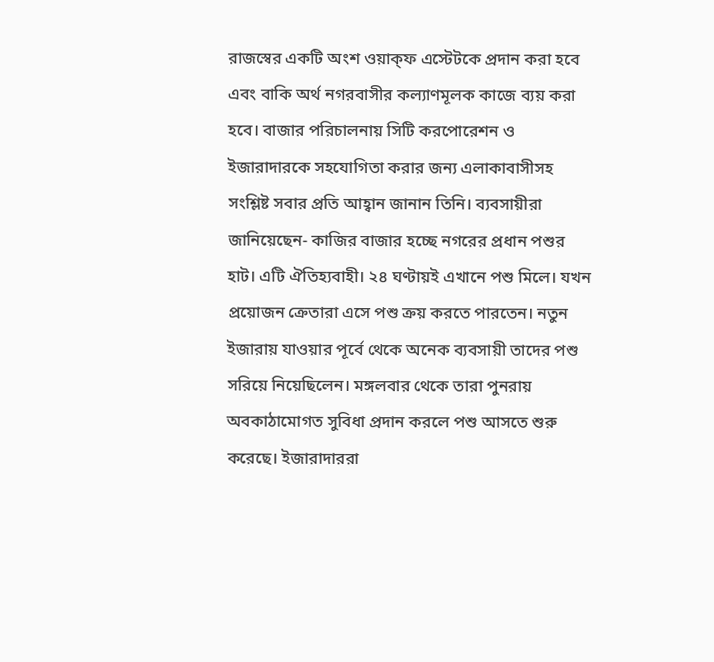রাজস্বের একটি অংশ ওয়াক্‌ফ এস্টেটকে প্রদান করা হবে এবং বাকি অর্থ নগরবাসীর কল্যাণমূলক কাজে ব্যয় করা হবে। বাজার পরিচালনায় সিটি করপোরেশন ও ইজারাদারকে সহযোগিতা করার জন্য এলাকাবাসীসহ সংশ্লিষ্ট সবার প্রতি আহ্বান জানান তিনি। ব্যবসায়ীরা জানিয়েছেন- কাজির বাজার হচ্ছে নগরের প্রধান পশুর হাট। এটি ঐতিহ্যবাহী। ২৪ ঘণ্টায়ই এখানে পশু মিলে। যখন প্রয়োজন ক্রেতারা এসে পশু ক্রয় করতে পারতেন। নতুন ইজারায় যাওয়ার পূর্বে থেকে অনেক ব্যবসায়ী তাদের পশু সরিয়ে নিয়েছিলেন। মঙ্গলবার থেকে তারা পুনরায় অবকাঠামোগত সুবিধা প্রদান করলে পশু আসতে শুরু করেছে। ইজারাদাররা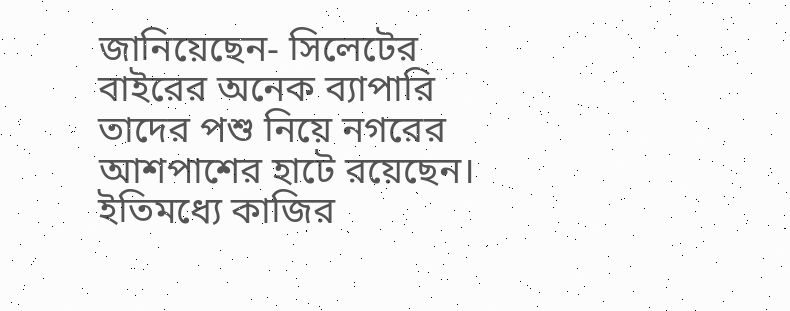জানিয়েছেন- সিলেটের বাইরের অনেক ব্যাপারি তাদের পশু নিয়ে নগরের আশপাশের হাটে রয়েছেন। ইতিমধ্যে কাজির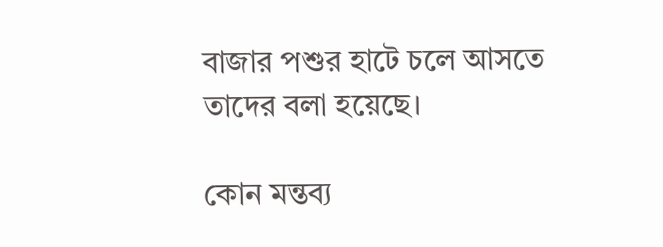বাজার পশুর হাটে চলে আসতে তাদের বলা হয়েছে।

কোন মন্তব্য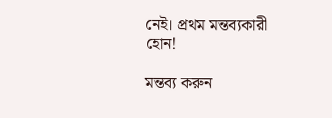নেই। প্রথম মন্তব্যকারী হোন!

মন্তব্য করুন